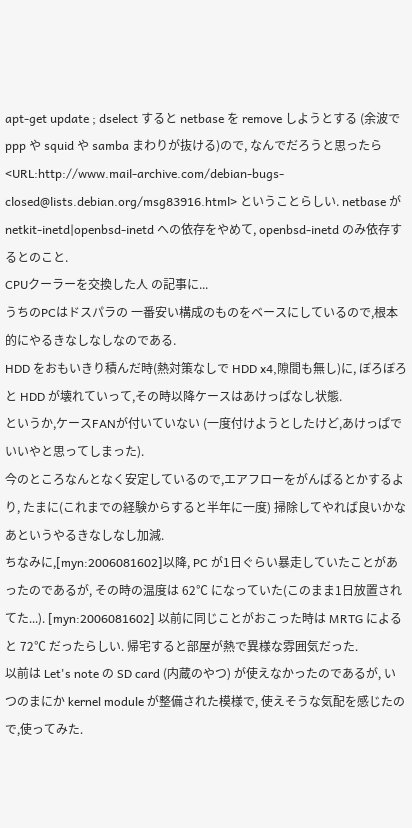apt-get update ; dselect すると netbase を remove しようとする (余波で ppp や squid や samba まわりが抜ける)ので, なんでだろうと思ったら <URL:http://www.mail-archive.com/debian-bugs-closed@lists.debian.org/msg83916.html> ということらしい. netbase が netkit-inetd|openbsd-inetd への依存をやめて, openbsd-inetd のみ依存するとのこと.
CPUクーラーを交換した人 の記事に...
うちのPCはドスパラの 一番安い構成のものをベースにしているので,根本的にやるきなしなしなのである.
HDD をおもいきり積んだ時(熱対策なしで HDD x4,隙間も無し)に, ぼろぼろと HDD が壊れていって,その時以降ケースはあけっぱなし状態.
というか,ケースFANが付いていない (一度付けようとしたけど,あけっぱでいいやと思ってしまった).
今のところなんとなく安定しているので,エアフローをがんばるとかするより, たまに(これまでの経験からすると半年に一度) 掃除してやれば良いかなあというやるきなしなし加減.
ちなみに,[myn:2006081602]以降, PC が1日ぐらい暴走していたことがあったのであるが, その時の温度は 62℃ になっていた(このまま1日放置されてた...). [myn:2006081602] 以前に同じことがおこった時は MRTG によると 72℃ だったらしい. 帰宅すると部屋が熱で異様な雰囲気だった.
以前は Let's note の SD card (内蔵のやつ) が使えなかったのであるが, いつのまにか kernel module が整備された模様で, 使えそうな気配を感じたので,使ってみた.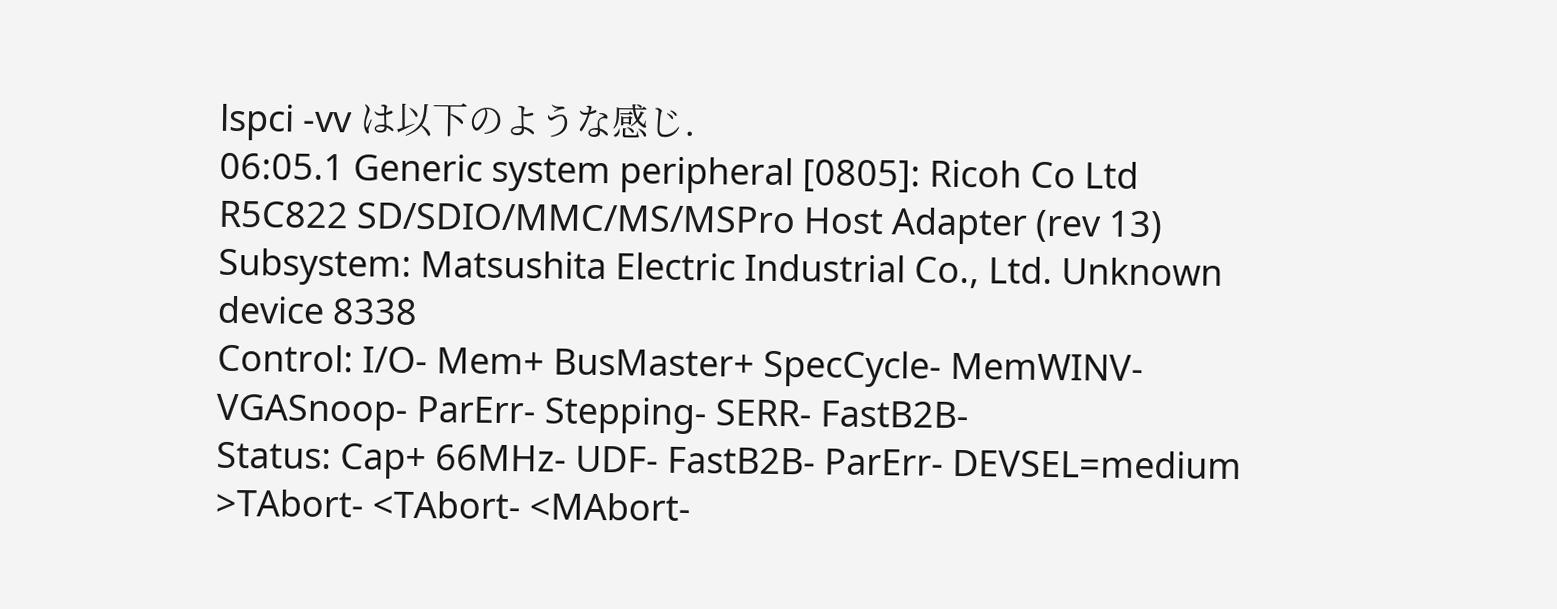lspci -vv は以下のような感じ.
06:05.1 Generic system peripheral [0805]: Ricoh Co Ltd R5C822 SD/SDIO/MMC/MS/MSPro Host Adapter (rev 13)
Subsystem: Matsushita Electric Industrial Co., Ltd. Unknown device 8338
Control: I/O- Mem+ BusMaster+ SpecCycle- MemWINV- VGASnoop- ParErr- Stepping- SERR- FastB2B-
Status: Cap+ 66MHz- UDF- FastB2B- ParErr- DEVSEL=medium >TAbort- <TAbort- <MAbort-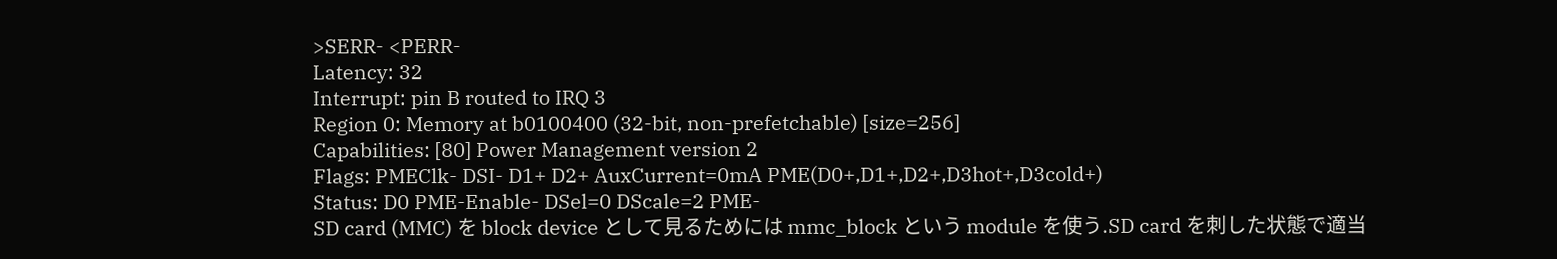>SERR- <PERR-
Latency: 32
Interrupt: pin B routed to IRQ 3
Region 0: Memory at b0100400 (32-bit, non-prefetchable) [size=256]
Capabilities: [80] Power Management version 2
Flags: PMEClk- DSI- D1+ D2+ AuxCurrent=0mA PME(D0+,D1+,D2+,D3hot+,D3cold+)
Status: D0 PME-Enable- DSel=0 DScale=2 PME-
SD card (MMC) を block device として見るためには mmc_block という module を使う.SD card を刺した状態で適当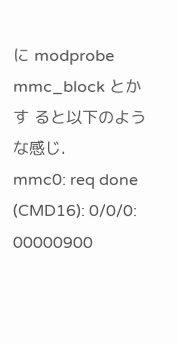に modprobe mmc_block とかす ると以下のような感じ.
mmc0: req done (CMD16): 0/0/0: 00000900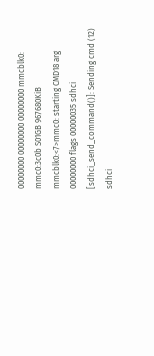00000000 00000000 00000000 mmcblk0: mmc0:3c0b S01GB 967680KiB mmcblk0:<7>mmc0: starting CMD18 arg 00000000 flags 00000035 sdhci [sdhci_send_command()]: Sending cmd (12) sdhci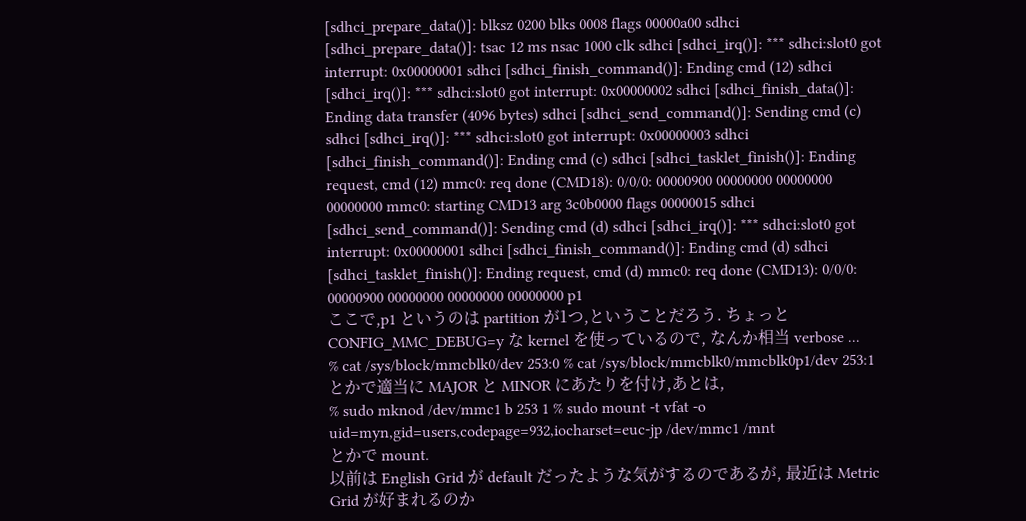[sdhci_prepare_data()]: blksz 0200 blks 0008 flags 00000a00 sdhci [sdhci_prepare_data()]: tsac 12 ms nsac 1000 clk sdhci [sdhci_irq()]: *** sdhci:slot0 got interrupt: 0x00000001 sdhci [sdhci_finish_command()]: Ending cmd (12) sdhci [sdhci_irq()]: *** sdhci:slot0 got interrupt: 0x00000002 sdhci [sdhci_finish_data()]: Ending data transfer (4096 bytes) sdhci [sdhci_send_command()]: Sending cmd (c) sdhci [sdhci_irq()]: *** sdhci:slot0 got interrupt: 0x00000003 sdhci [sdhci_finish_command()]: Ending cmd (c) sdhci [sdhci_tasklet_finish()]: Ending request, cmd (12) mmc0: req done (CMD18): 0/0/0: 00000900 00000000 00000000 00000000 mmc0: starting CMD13 arg 3c0b0000 flags 00000015 sdhci [sdhci_send_command()]: Sending cmd (d) sdhci [sdhci_irq()]: *** sdhci:slot0 got interrupt: 0x00000001 sdhci [sdhci_finish_command()]: Ending cmd (d) sdhci [sdhci_tasklet_finish()]: Ending request, cmd (d) mmc0: req done (CMD13): 0/0/0: 00000900 00000000 00000000 00000000 p1
ここで,p1 というのは partition が1つ,ということだろう. ちょっと CONFIG_MMC_DEBUG=y な kernel を使っているので, なんか相当 verbose ...
% cat /sys/block/mmcblk0/dev 253:0 % cat /sys/block/mmcblk0/mmcblk0p1/dev 253:1
とかで適当に MAJOR と MINOR にあたりを付け,あとは,
% sudo mknod /dev/mmc1 b 253 1 % sudo mount -t vfat -o uid=myn,gid=users,codepage=932,iocharset=euc-jp /dev/mmc1 /mnt
とかで mount.
以前は English Grid が default だったような気がするのであるが, 最近は Metric Grid が好まれるのか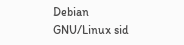Debian GNU/Linux sid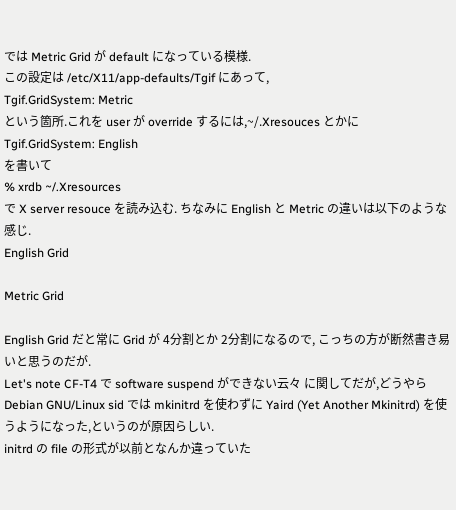では Metric Grid が default になっている模様.
この設定は /etc/X11/app-defaults/Tgif にあって,
Tgif.GridSystem: Metric
という箇所.これを user が override するには,~/.Xresouces とかに
Tgif.GridSystem: English
を書いて
% xrdb ~/.Xresources
で X server resouce を読み込む. ちなみに English と Metric の違いは以下のような感じ.
English Grid

Metric Grid

English Grid だと常に Grid が 4分割とか 2分割になるので, こっちの方が断然書き易いと思うのだが.
Let's note CF-T4 で software suspend ができない云々 に関してだが,どうやら Debian GNU/Linux sid では mkinitrd を使わずに Yaird (Yet Another Mkinitrd) を使うようになった,というのが原因らしい.
initrd の file の形式が以前となんか違っていた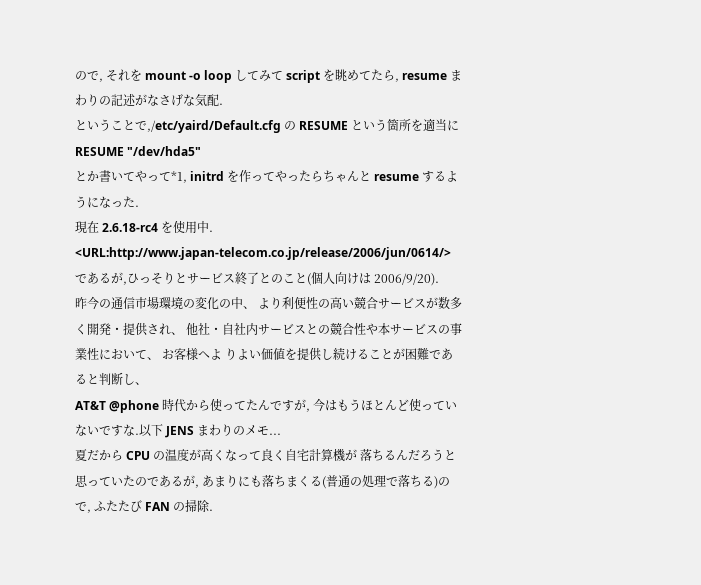ので, それを mount -o loop してみて script を眺めてたら, resume まわりの記述がなさげな気配.
ということで,/etc/yaird/Default.cfg の RESUME という箇所を適当に
RESUME "/dev/hda5"
とか書いてやって*1, initrd を作ってやったらちゃんと resume するようになった.
現在 2.6.18-rc4 を使用中.
<URL:http://www.japan-telecom.co.jp/release/2006/jun/0614/> であるが,ひっそりとサービス終了とのこと(個人向けは 2006/9/20).
昨今の通信市場環境の変化の中、 より利便性の高い競合サービスが数多く開発・提供され、 他社・自社内サービスとの競合性や本サービスの事業性において、 お客様へよ りよい価値を提供し続けることが困難であると判断し、
AT&T @phone 時代から使ってたんですが, 今はもうほとんど使っていないですな.以下 JENS まわりのメモ...
夏だから CPU の温度が高くなって良く自宅計算機が 落ちるんだろうと思っていたのであるが, あまりにも落ちまくる(普通の処理で落ちる)ので, ふたたび FAN の掃除.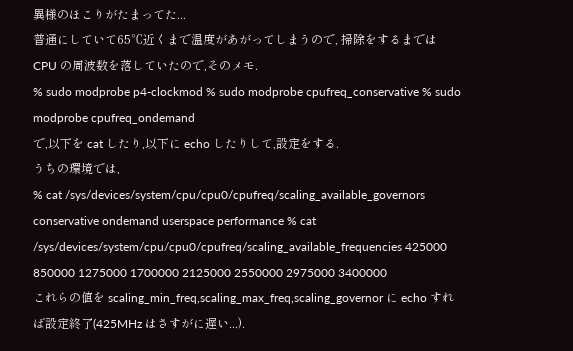異様のほこりがたまってた...
普通にしていて65℃近くまで温度があがってしまうので, 掃除をするまでは CPU の周波数を落していたので,そのメモ.
% sudo modprobe p4-clockmod % sudo modprobe cpufreq_conservative % sudo modprobe cpufreq_ondemand
で,以下を cat したり,以下に echo したりして,設定をする.
うちの環境では,
% cat /sys/devices/system/cpu/cpu0/cpufreq/scaling_available_governors conservative ondemand userspace performance % cat /sys/devices/system/cpu/cpu0/cpufreq/scaling_available_frequencies 425000 850000 1275000 1700000 2125000 2550000 2975000 3400000
これらの値を scaling_min_freq,scaling_max_freq,scaling_governor に echo すれば設定終了(425MHz はさすがに遅い...).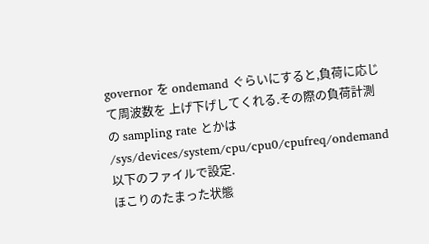governor を ondemand ぐらいにすると,負荷に応じて周波数を 上げ下げしてくれる.その際の負荷計測の sampling rate とかは
/sys/devices/system/cpu/cpu0/cpufreq/ondemand
以下のファイルで設定.
ほこりのたまった状態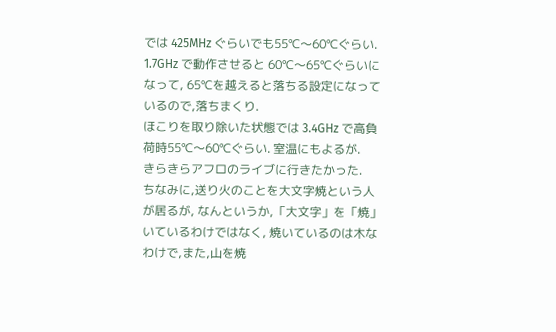では 425MHz ぐらいでも55℃〜60℃ぐらい. 1.7GHz で動作させると 60℃〜65℃ぐらいになって, 65℃を越えると落ちる設定になっているので,落ちまくり.
ほこりを取り除いた状態では 3.4GHz で高負荷時55℃〜60℃ぐらい. 室温にもよるが.
きらきらアフロのライブに行きたかった.
ちなみに,送り火のことを大文字焼という人が居るが, なんというか,「大文字」を「焼」いているわけではなく, 焼いているのは木なわけで,また,山を焼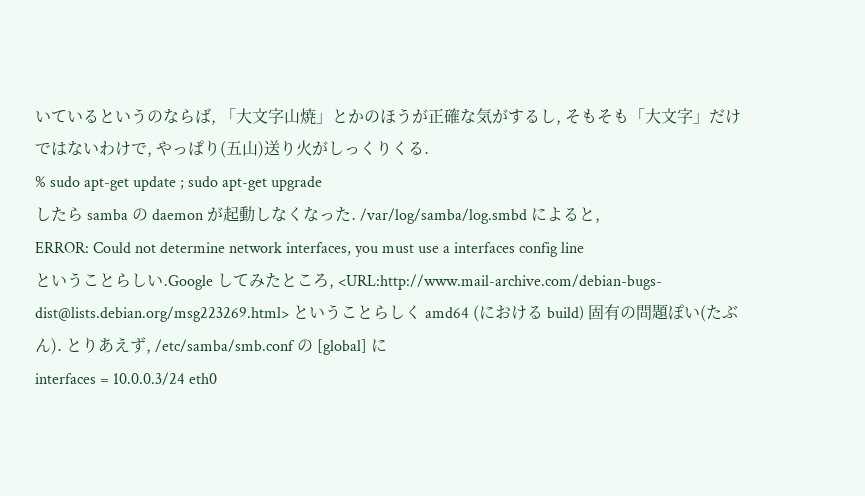いているというのならば, 「大文字山焼」とかのほうが正確な気がするし, そもそも「大文字」だけではないわけで, やっぱり(五山)送り火がしっくりくる.
% sudo apt-get update ; sudo apt-get upgrade
したら samba の daemon が起動しなくなった. /var/log/samba/log.smbd によると,
ERROR: Could not determine network interfaces, you must use a interfaces config line
ということらしい.Google してみたところ, <URL:http://www.mail-archive.com/debian-bugs-dist@lists.debian.org/msg223269.html> ということらしく amd64 (における build) 固有の問題ぽい(たぶん). とりあえず, /etc/samba/smb.conf の [global] に
interfaces = 10.0.0.3/24 eth0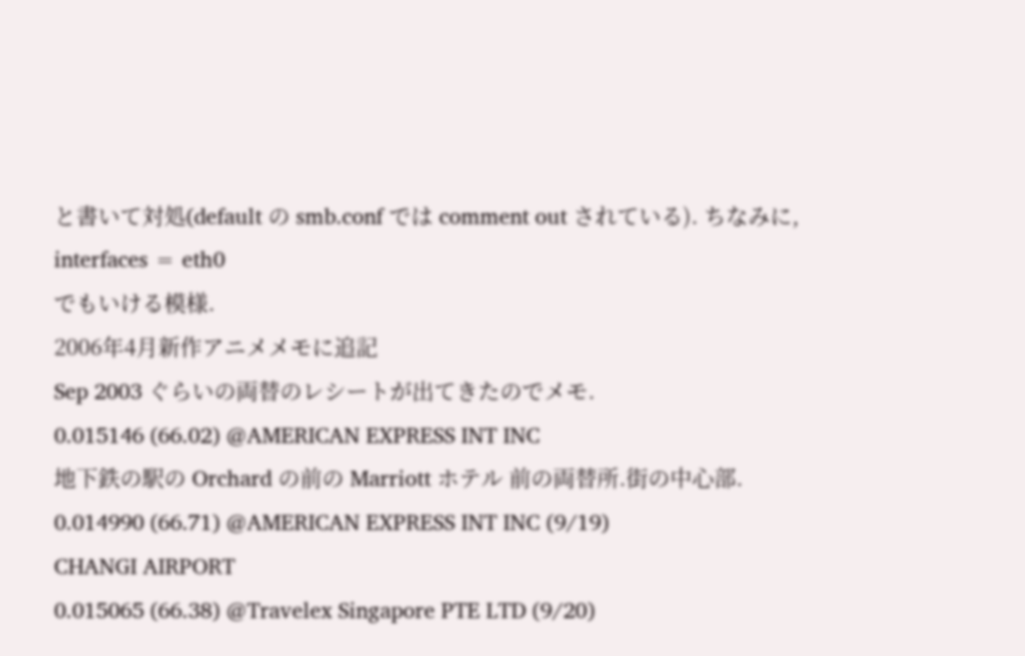と書いて対処(default の smb.conf では comment out されている). ちなみに,
interfaces = eth0
でもいける模様.
2006年4月新作アニメメモに追記
Sep 2003 ぐらいの両替のレシートが出てきたのでメモ.
0.015146 (66.02) @AMERICAN EXPRESS INT INC
地下鉄の駅の Orchard の前の Marriott ホテル 前の両替所.街の中心部.
0.014990 (66.71) @AMERICAN EXPRESS INT INC (9/19)
CHANGI AIRPORT
0.015065 (66.38) @Travelex Singapore PTE LTD (9/20)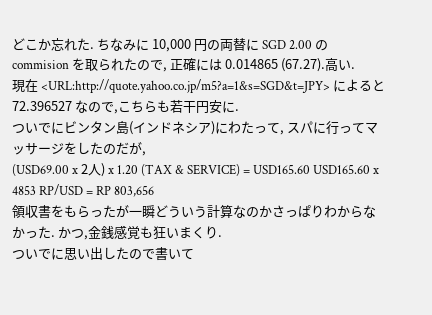どこか忘れた. ちなみに 10,000 円の両替に SGD 2.00 の commision を取られたので, 正確には 0.014865 (67.27).高い.
現在 <URL:http://quote.yahoo.co.jp/m5?a=1&s=SGD&t=JPY> によると 72.396527 なので,こちらも若干円安に.
ついでにビンタン島(インドネシア)にわたって, スパに行ってマッサージをしたのだが,
(USD69.00 x 2人) x 1.20 (TAX & SERVICE) = USD165.60 USD165.60 x 4853 RP/USD = RP 803,656
領収書をもらったが一瞬どういう計算なのかさっぱりわからなかった. かつ,金銭感覚も狂いまくり.
ついでに思い出したので書いて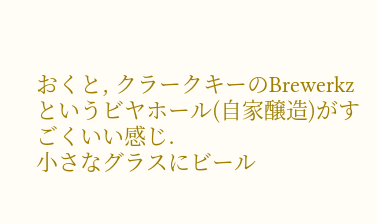おくと, クラークキーのBrewerkz というビヤホール(自家醸造)がすごくいい感じ.
小さなグラスにビール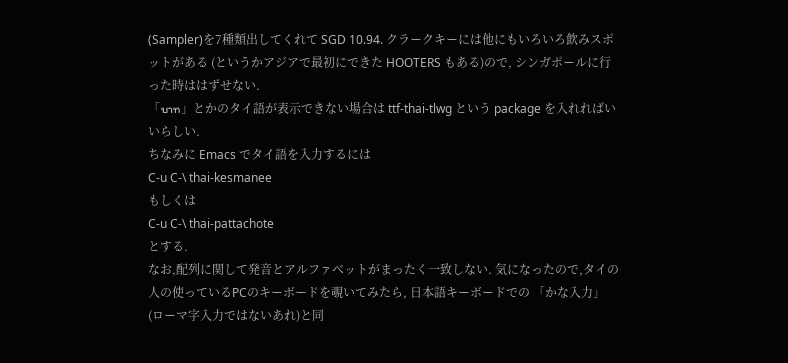(Sampler)を7種類出してくれて SGD 10.94. クラークキーには他にもいろいろ飲みスポットがある (というかアジアで最初にできた HOOTERS もある)ので, シンガポールに行った時ははずせない.
「บาท」とかのタイ語が表示できない場合は ttf-thai-tlwg という package を入れればいいらしい.
ちなみに Emacs でタイ語を入力するには
C-u C-\ thai-kesmanee
もしくは
C-u C-\ thai-pattachote
とする.
なお,配列に関して発音とアルファベットがまったく一致しない. 気になったので,タイの人の使っているPCのキーボードを覗いてみたら, 日本語キーボードでの 「かな入力」(ローマ字入力ではないあれ)と同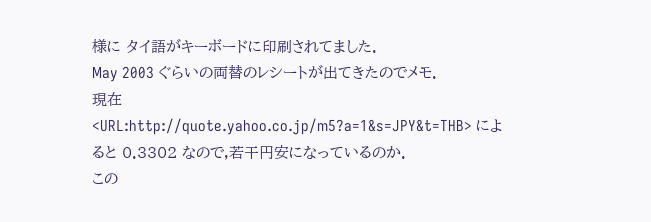様に タイ語がキーボードに印刷されてました.
May 2003 ぐらいの両替のレシートが出てきたのでメモ.
現在 <URL:http://quote.yahoo.co.jp/m5?a=1&s=JPY&t=THB> によると 0.3302 なので,若干円安になっているのか.
この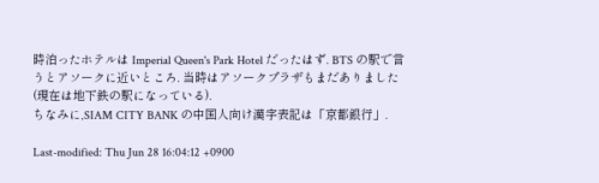時泊ったホテルは Imperial Queen's Park Hotel だったはず. BTS の駅で言うとアソークに近いところ. 当時はアソークプラザもまだありました(現在は地下鉄の駅になっている).
ちなみに,SIAM CITY BANK の中国人向け漢字表記は「京都銀行」.

Last-modified: Thu Jun 28 16:04:12 +0900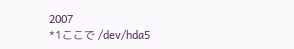2007
*1ここで /dev/hda5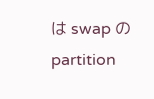は swap の partition